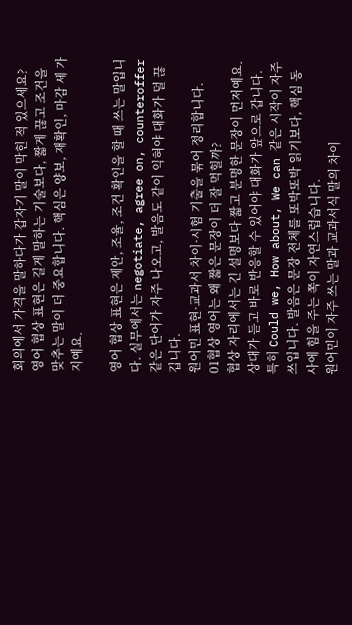회의에서 가격을 말하다가 갑자기 말이 막힌 적 있으세요? 영어 협상 표현은 길게 말하는 기술보다, 짧게 끊고 조건을 맞추는 말이 더 중요합니다. 핵심은 양보, 재확인, 마감 세 가지예요.

영어 협상 표현은 제안, 조율, 조건 확인을 할 때 쓰는 말입니다. 실무에서는 negotiate, agree on, counteroffer 같은 단어가 자주 나오고, 발음도 같이 익혀야 대화가 덜 끊깁니다.
원어민 표현·교과서 차이·시험 기출을 묶어 정리합니다.
01협상 영어는 왜 짧은 문장이 더 잘 먹힐까?
협상 자리에서는 긴 설명보다 짧고 분명한 문장이 먼저예요. 상대가 듣고 바로 반응할 수 있어야 대화가 앞으로 갑니다. 특히 Could we, How about, We can 같은 시작이 자주 쓰입니다. 발음은 문장 전체를 또박또박 읽기보다, 핵심 동사에 힘을 주는 쪽이 자연스럽습니다.
원어민이 자주 쓰는 말과 교과서식 말의 차이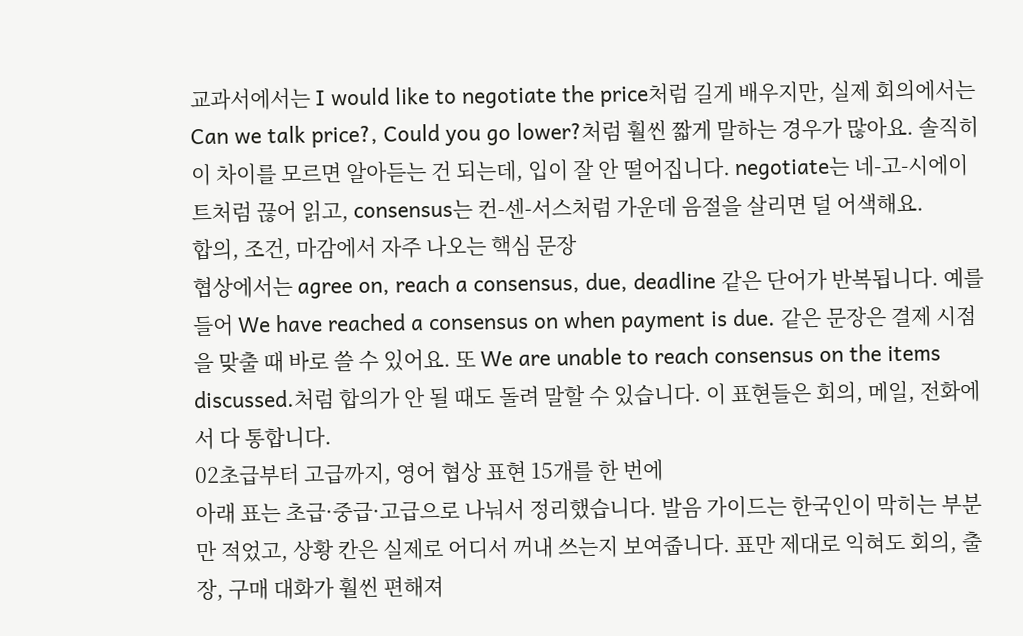교과서에서는 I would like to negotiate the price처럼 길게 배우지만, 실제 회의에서는 Can we talk price?, Could you go lower?처럼 훨씬 짧게 말하는 경우가 많아요. 솔직히 이 차이를 모르면 알아듣는 건 되는데, 입이 잘 안 떨어집니다. negotiate는 네-고-시에이트처럼 끊어 읽고, consensus는 컨-센-서스처럼 가운데 음절을 살리면 덜 어색해요.
합의, 조건, 마감에서 자주 나오는 핵심 문장
협상에서는 agree on, reach a consensus, due, deadline 같은 단어가 반복됩니다. 예를 들어 We have reached a consensus on when payment is due. 같은 문장은 결제 시점을 맞출 때 바로 쓸 수 있어요. 또 We are unable to reach consensus on the items discussed.처럼 합의가 안 될 때도 돌려 말할 수 있습니다. 이 표현들은 회의, 메일, 전화에서 다 통합니다.
02초급부터 고급까지, 영어 협상 표현 15개를 한 번에
아래 표는 초급·중급·고급으로 나눠서 정리했습니다. 발음 가이드는 한국인이 막히는 부분만 적었고, 상황 칸은 실제로 어디서 꺼내 쓰는지 보여줍니다. 표만 제대로 익혀도 회의, 출장, 구매 대화가 훨씬 편해져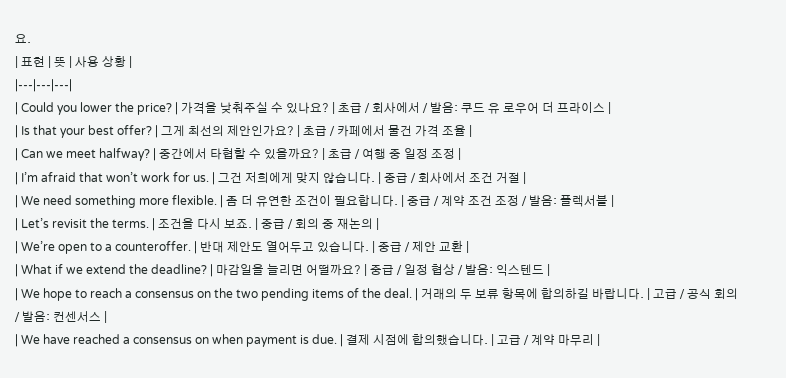요.
| 표현 | 뜻 | 사용 상황 |
|---|---|---|
| Could you lower the price? | 가격을 낮춰주실 수 있나요? | 초급 / 회사에서 / 발음: 쿠드 유 로우어 더 프라이스 |
| Is that your best offer? | 그게 최선의 제안인가요? | 초급 / 카페에서 물건 가격 조율 |
| Can we meet halfway? | 중간에서 타협할 수 있을까요? | 초급 / 여행 중 일정 조정 |
| I’m afraid that won’t work for us. | 그건 저희에게 맞지 않습니다. | 중급 / 회사에서 조건 거절 |
| We need something more flexible. | 좀 더 유연한 조건이 필요합니다. | 중급 / 계약 조건 조정 / 발음: 플렉서블 |
| Let’s revisit the terms. | 조건을 다시 보죠. | 중급 / 회의 중 재논의 |
| We’re open to a counteroffer. | 반대 제안도 열어두고 있습니다. | 중급 / 제안 교환 |
| What if we extend the deadline? | 마감일을 늘리면 어떨까요? | 중급 / 일정 협상 / 발음: 익스텐드 |
| We hope to reach a consensus on the two pending items of the deal. | 거래의 두 보류 항목에 합의하길 바랍니다. | 고급 / 공식 회의 / 발음: 컨센서스 |
| We have reached a consensus on when payment is due. | 결제 시점에 합의했습니다. | 고급 / 계약 마무리 |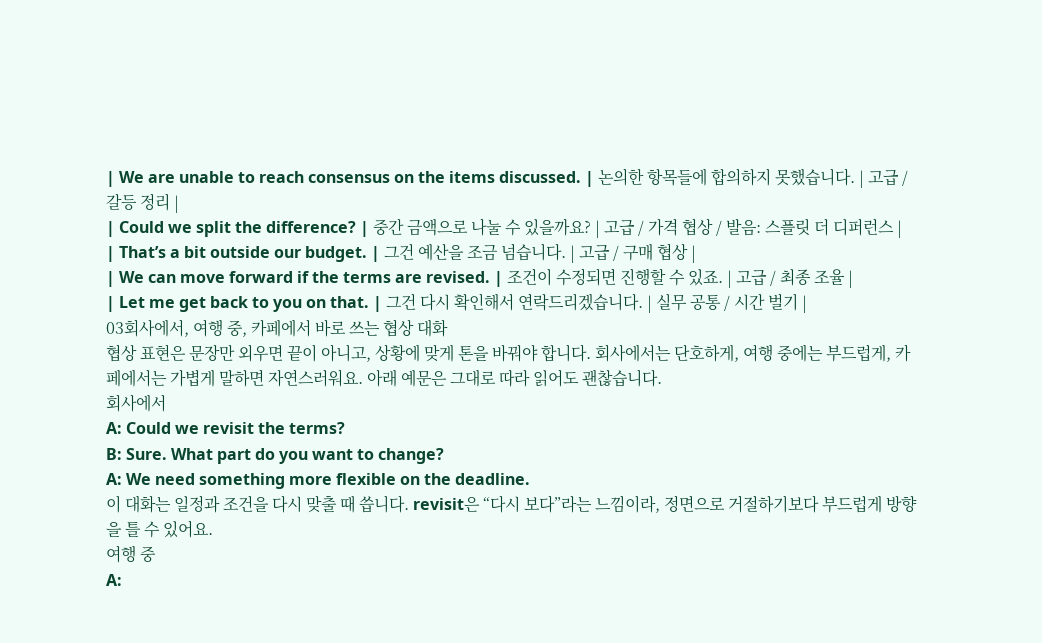| We are unable to reach consensus on the items discussed. | 논의한 항목들에 합의하지 못했습니다. | 고급 / 갈등 정리 |
| Could we split the difference? | 중간 금액으로 나눌 수 있을까요? | 고급 / 가격 협상 / 발음: 스플릿 더 디퍼런스 |
| That’s a bit outside our budget. | 그건 예산을 조금 넘습니다. | 고급 / 구매 협상 |
| We can move forward if the terms are revised. | 조건이 수정되면 진행할 수 있죠. | 고급 / 최종 조율 |
| Let me get back to you on that. | 그건 다시 확인해서 연락드리겠습니다. | 실무 공통 / 시간 벌기 |
03회사에서, 여행 중, 카페에서 바로 쓰는 협상 대화
협상 표현은 문장만 외우면 끝이 아니고, 상황에 맞게 톤을 바꿔야 합니다. 회사에서는 단호하게, 여행 중에는 부드럽게, 카페에서는 가볍게 말하면 자연스러워요. 아래 예문은 그대로 따라 읽어도 괜찮습니다.
회사에서
A: Could we revisit the terms?
B: Sure. What part do you want to change?
A: We need something more flexible on the deadline.
이 대화는 일정과 조건을 다시 맞출 때 씁니다. revisit은 “다시 보다”라는 느낌이라, 정면으로 거절하기보다 부드럽게 방향을 틀 수 있어요.
여행 중
A: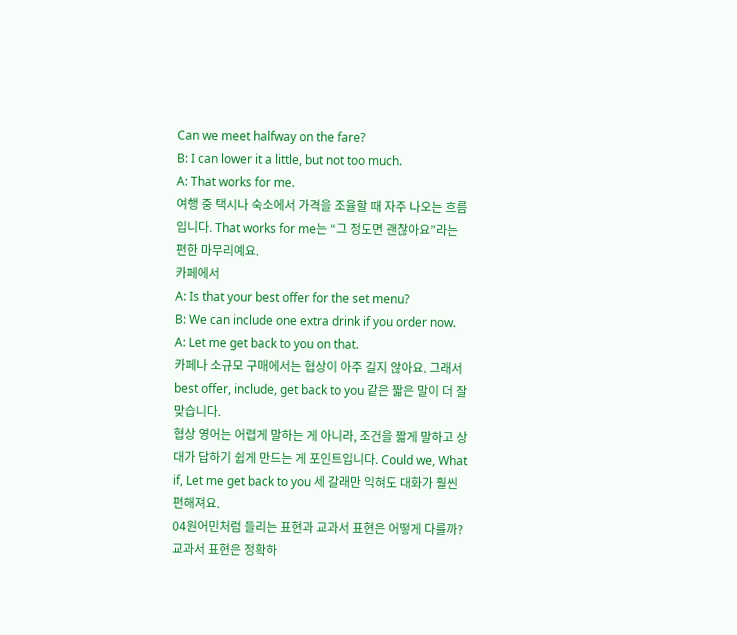Can we meet halfway on the fare?
B: I can lower it a little, but not too much.
A: That works for me.
여행 중 택시나 숙소에서 가격을 조율할 때 자주 나오는 흐름입니다. That works for me는 “그 정도면 괜찮아요”라는 편한 마무리예요.
카페에서
A: Is that your best offer for the set menu?
B: We can include one extra drink if you order now.
A: Let me get back to you on that.
카페나 소규모 구매에서는 협상이 아주 길지 않아요. 그래서 best offer, include, get back to you 같은 짧은 말이 더 잘 맞습니다.
협상 영어는 어렵게 말하는 게 아니라, 조건을 짧게 말하고 상대가 답하기 쉽게 만드는 게 포인트입니다. Could we, What if, Let me get back to you 세 갈래만 익혀도 대화가 훨씬 편해져요.
04원어민처럼 들리는 표현과 교과서 표현은 어떻게 다를까?
교과서 표현은 정확하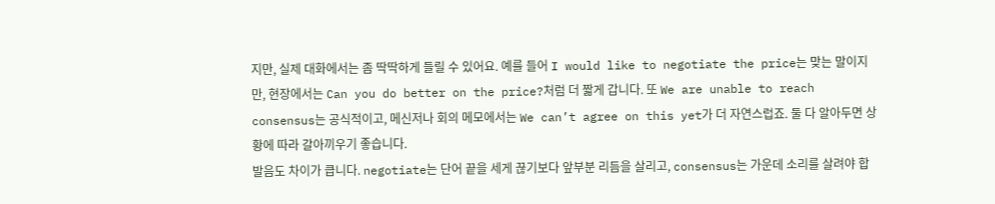지만, 실제 대화에서는 좀 딱딱하게 들릴 수 있어요. 예를 들어 I would like to negotiate the price는 맞는 말이지만, 현장에서는 Can you do better on the price?처럼 더 짧게 갑니다. 또 We are unable to reach consensus는 공식적이고, 메신저나 회의 메모에서는 We can’t agree on this yet가 더 자연스럽죠. 둘 다 알아두면 상황에 따라 갈아끼우기 좋습니다.
발음도 차이가 큽니다. negotiate는 단어 끝을 세게 끊기보다 앞부분 리듬을 살리고, consensus는 가운데 소리를 살려야 합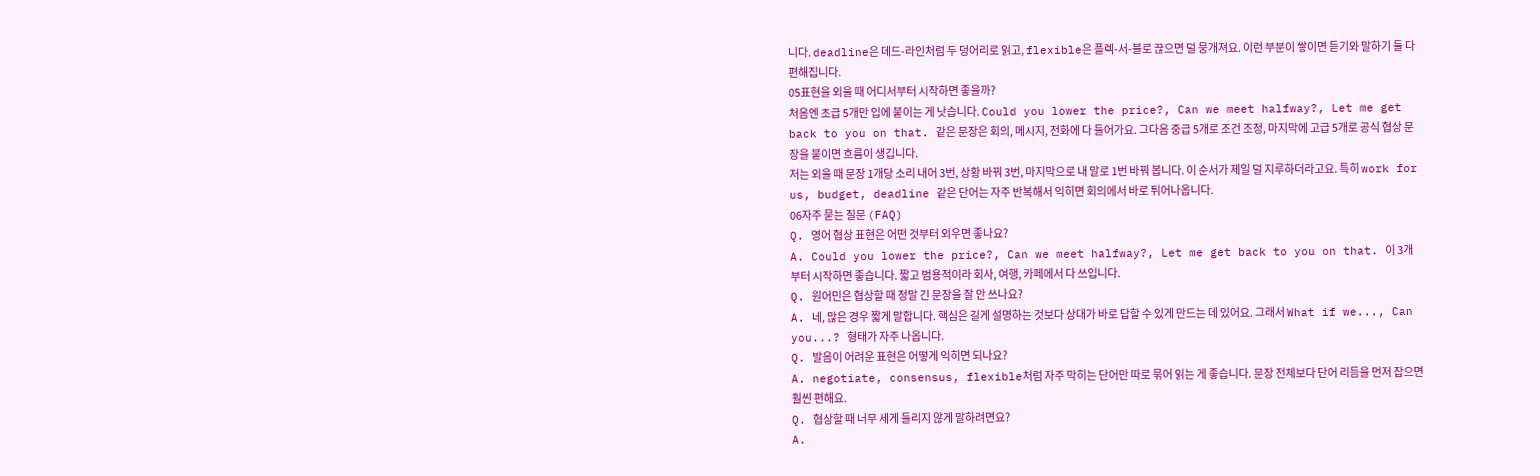니다. deadline은 데드-라인처럼 두 덩어리로 읽고, flexible은 플렉-서-블로 끊으면 덜 뭉개져요. 이런 부분이 쌓이면 듣기와 말하기 둘 다 편해집니다.
05표현을 외울 때 어디서부터 시작하면 좋을까?
처음엔 초급 5개만 입에 붙이는 게 낫습니다. Could you lower the price?, Can we meet halfway?, Let me get back to you on that. 같은 문장은 회의, 메시지, 전화에 다 들어가요. 그다음 중급 5개로 조건 조정, 마지막에 고급 5개로 공식 협상 문장을 붙이면 흐름이 생깁니다.
저는 외울 때 문장 1개당 소리 내어 3번, 상황 바꿔 3번, 마지막으로 내 말로 1번 바꿔 봅니다. 이 순서가 제일 덜 지루하더라고요. 특히 work for us, budget, deadline 같은 단어는 자주 반복해서 익히면 회의에서 바로 튀어나옵니다.
06자주 묻는 질문 (FAQ)
Q. 영어 협상 표현은 어떤 것부터 외우면 좋나요?
A. Could you lower the price?, Can we meet halfway?, Let me get back to you on that. 이 3개부터 시작하면 좋습니다. 짧고 범용적이라 회사, 여행, 카페에서 다 쓰입니다.
Q. 원어민은 협상할 때 정말 긴 문장을 잘 안 쓰나요?
A. 네, 많은 경우 짧게 말합니다. 핵심은 길게 설명하는 것보다 상대가 바로 답할 수 있게 만드는 데 있어요. 그래서 What if we..., Can you...? 형태가 자주 나옵니다.
Q. 발음이 어려운 표현은 어떻게 익히면 되나요?
A. negotiate, consensus, flexible처럼 자주 막히는 단어만 따로 묶어 읽는 게 좋습니다. 문장 전체보다 단어 리듬을 먼저 잡으면 훨씬 편해요.
Q. 협상할 때 너무 세게 들리지 않게 말하려면요?
A.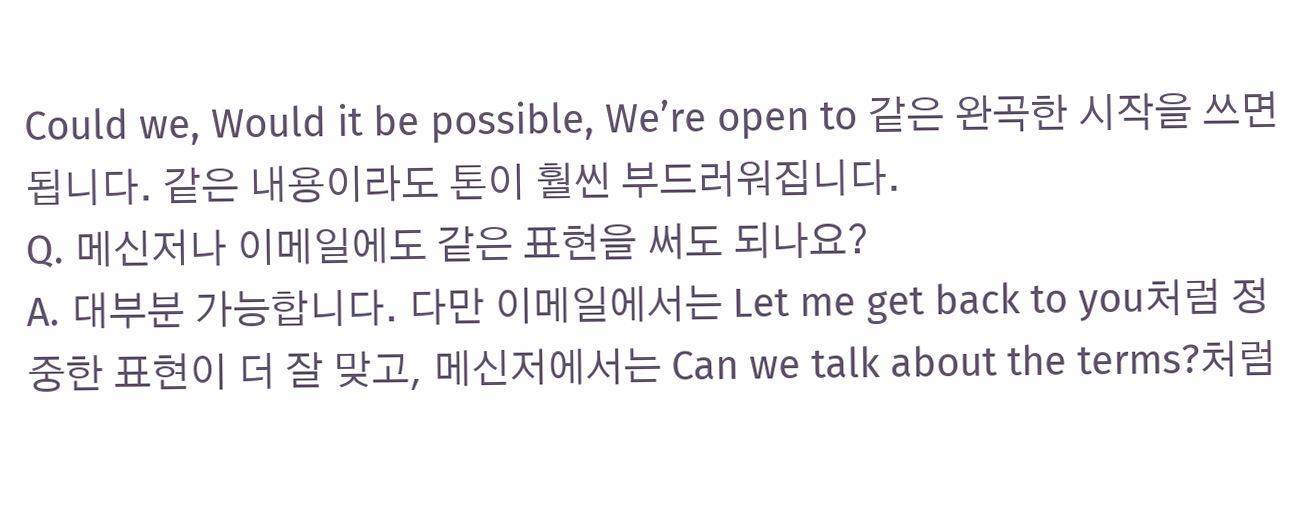Could we, Would it be possible, We’re open to 같은 완곡한 시작을 쓰면 됩니다. 같은 내용이라도 톤이 훨씬 부드러워집니다.
Q. 메신저나 이메일에도 같은 표현을 써도 되나요?
A. 대부분 가능합니다. 다만 이메일에서는 Let me get back to you처럼 정중한 표현이 더 잘 맞고, 메신저에서는 Can we talk about the terms?처럼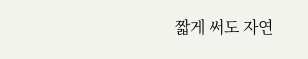짧게 써도 자연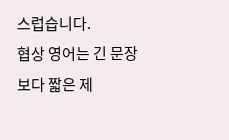스럽습니다.
협상 영어는 긴 문장보다 짧은 제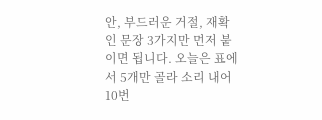안, 부드러운 거절, 재확인 문장 3가지만 먼저 붙이면 됩니다. 오늘은 표에서 5개만 골라 소리 내어 10번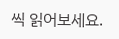씩 읽어보세요.